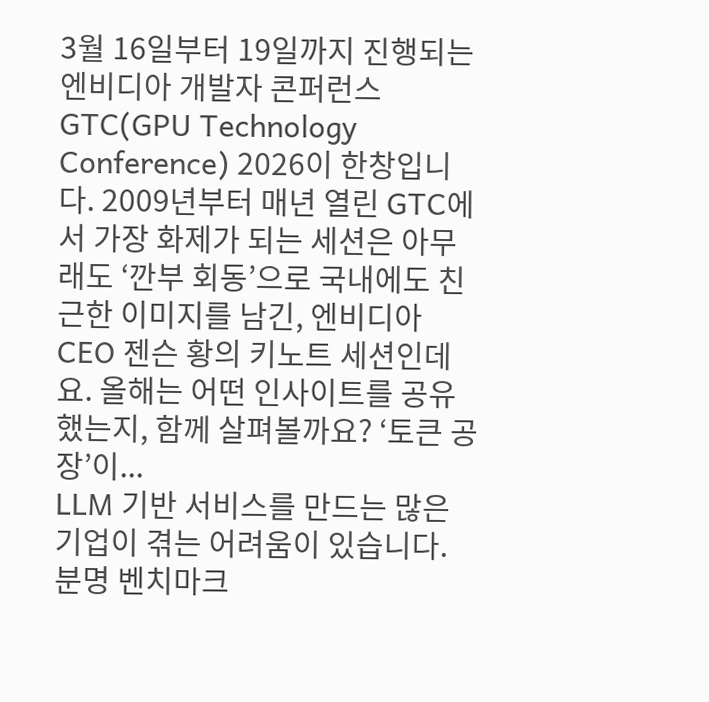3월 16일부터 19일까지 진행되는 엔비디아 개발자 콘퍼런스 GTC(GPU Technology Conference) 2026이 한창입니다. 2009년부터 매년 열린 GTC에서 가장 화제가 되는 세션은 아무래도 ‘깐부 회동’으로 국내에도 친근한 이미지를 남긴, 엔비디아 CEO 젠슨 황의 키노트 세션인데요. 올해는 어떤 인사이트를 공유했는지, 함께 살펴볼까요? ‘토큰 공장’이...
LLM 기반 서비스를 만드는 많은 기업이 겪는 어려움이 있습니다. 분명 벤치마크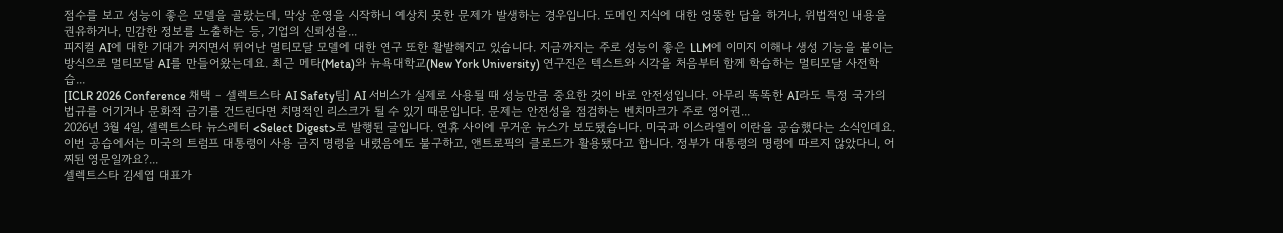점수를 보고 성능이 좋은 모델을 골랐는데, 막상 운영을 시작하니 예상치 못한 문제가 발생하는 경우입니다. 도메인 지식에 대한 엉뚱한 답을 하거나, 위법적인 내용을 권유하거나, 민감한 정보를 노출하는 등, 기업의 신뢰성을...
피지컬 AI에 대한 기대가 커지면서 뛰어난 멀티모달 모델에 대한 연구 또한 활발해지고 있습니다. 지금까지는 주로 성능이 좋은 LLM에 이미지 이해나 생성 기능을 붙이는 방식으로 멀티모달 AI를 만들어왔는데요. 최근 메타(Meta)와 뉴욕대학교(New York University) 연구진은 텍스트와 시각을 처음부터 함께 학습하는 멀티모달 사전학습...
[ICLR 2026 Conference 채택 – 셀렉트스타 AI Safety팀] AI 서비스가 실제로 사용될 때 성능만큼 중요한 것이 바로 안전성입니다. 아무리 똑똑한 AI라도 특정 국가의 법규를 어기거나 문화적 금기를 건드린다면 치명적인 리스크가 될 수 있기 때문입니다. 문제는 안전성을 점검하는 벤치마크가 주로 영어권...
2026년 3월 4일, 셀렉트스타 뉴스레터 <Select Digest>로 발행된 글입니다. 연휴 사이에 무거운 뉴스가 보도됐습니다. 미국과 이스라엘이 이란을 공습했다는 소식인데요. 이번 공습에서는 미국의 트럼프 대통령이 사용 금지 명령을 내렸음에도 불구하고, 앤트로픽의 클로드가 활용됐다고 합니다. 정부가 대통령의 명령에 따르지 않았다니, 어찌된 영문일까요?...
셀렉트스타 김세엽 대표가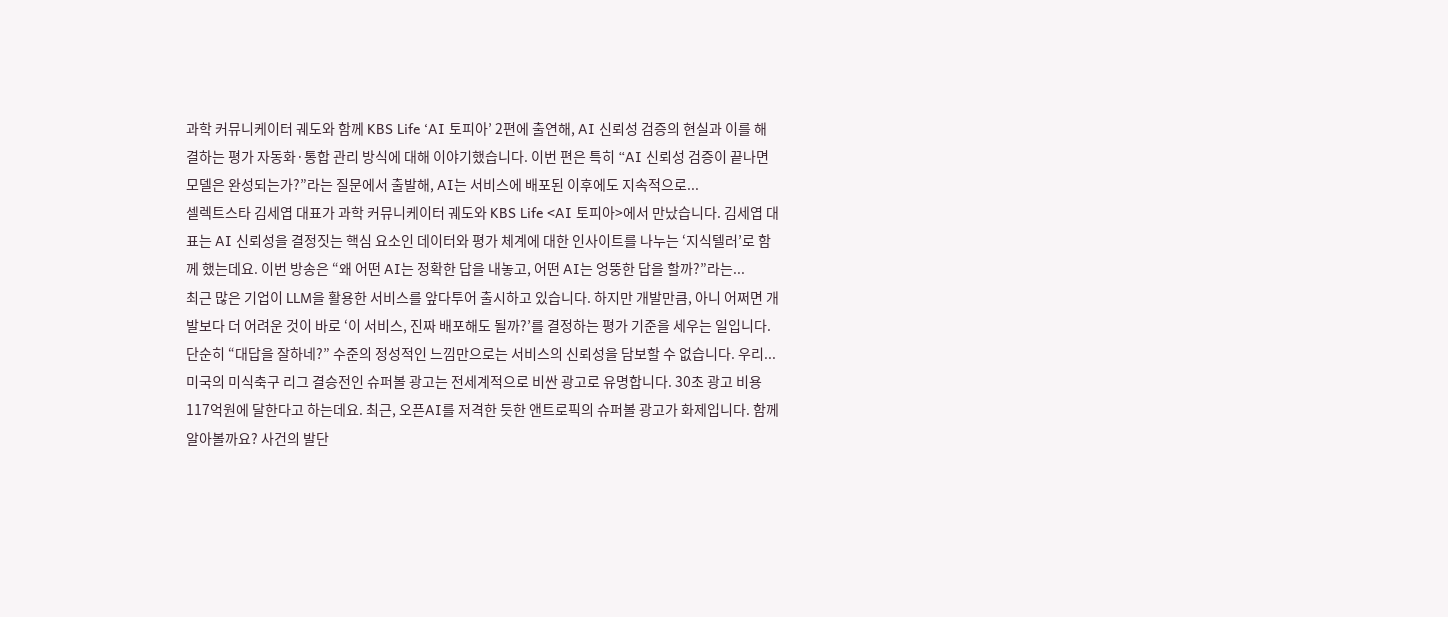과학 커뮤니케이터 궤도와 함께 KBS Life ‘AI 토피아’ 2편에 출연해, AI 신뢰성 검증의 현실과 이를 해결하는 평가 자동화·통합 관리 방식에 대해 이야기했습니다. 이번 편은 특히 “AI 신뢰성 검증이 끝나면 모델은 완성되는가?”라는 질문에서 출발해, AI는 서비스에 배포된 이후에도 지속적으로...
셀렉트스타 김세엽 대표가 과학 커뮤니케이터 궤도와 KBS Life <AI 토피아>에서 만났습니다. 김세엽 대표는 AI 신뢰성을 결정짓는 핵심 요소인 데이터와 평가 체계에 대한 인사이트를 나누는 ‘지식텔러’로 함께 했는데요. 이번 방송은 “왜 어떤 AI는 정확한 답을 내놓고, 어떤 AI는 엉뚱한 답을 할까?”라는...
최근 많은 기업이 LLM을 활용한 서비스를 앞다투어 출시하고 있습니다. 하지만 개발만큼, 아니 어쩌면 개발보다 더 어려운 것이 바로 ‘이 서비스, 진짜 배포해도 될까?’를 결정하는 평가 기준을 세우는 일입니다. 단순히 “대답을 잘하네?” 수준의 정성적인 느낌만으로는 서비스의 신뢰성을 담보할 수 없습니다. 우리...
미국의 미식축구 리그 결승전인 슈퍼볼 광고는 전세계적으로 비싼 광고로 유명합니다. 30초 광고 비용 117억원에 달한다고 하는데요. 최근, 오픈AI를 저격한 듯한 앤트로픽의 슈퍼볼 광고가 화제입니다. 함께 알아볼까요? 사건의 발단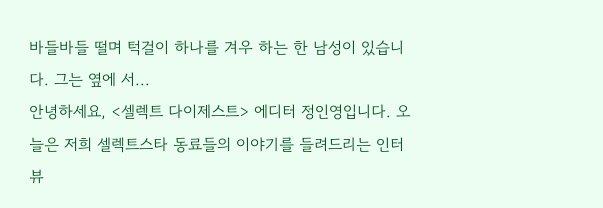바들바들 떨며 턱걸이 하나를 겨우 하는 한 남성이 있습니다. 그는 옆에 서...
안녕하세요, <셀렉트 다이제스트> 에디터 정인영입니다. 오늘은 저희 셀렉트스타 동료들의 이야기를 들려드리는 인터뷰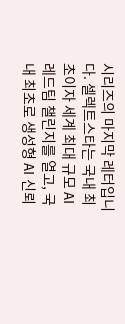시리즈의 마지막 레터입니다. 셀렉트스타는 국내 최초이자 세계 최대 규모 AI 레드팀 챌린지를 열고, 국내 최초로 생성형 AI 신뢰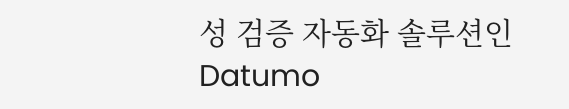성 검증 자동화 솔루션인 Datumo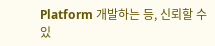Platform 개발하는 등, 신뢰할 수 있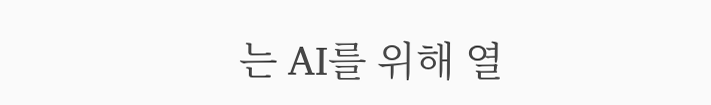는 AI를 위해 열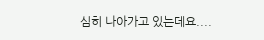심히 나아가고 있는데요....